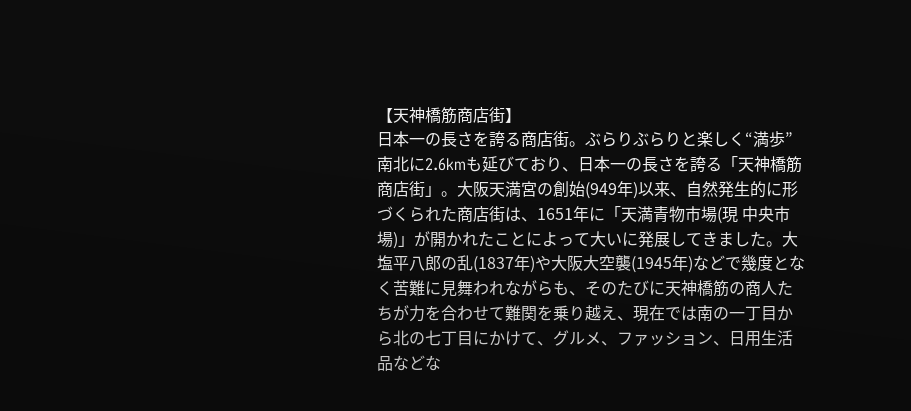【天神橋筋商店街】
日本一の長さを誇る商店街。ぶらりぶらりと楽しく“満歩”
南北に2.6kmも延びており、日本一の長さを誇る「天神橋筋商店街」。大阪天満宮の創始(949年)以来、自然発生的に形づくられた商店街は、1651年に「天満青物市場(現 中央市場)」が開かれたことによって大いに発展してきました。大塩平八郎の乱(1837年)や大阪大空襲(1945年)などで幾度となく苦難に見舞われながらも、そのたびに天神橋筋の商人たちが力を合わせて難関を乗り越え、現在では南の一丁目から北の七丁目にかけて、グルメ、ファッション、日用生活品などな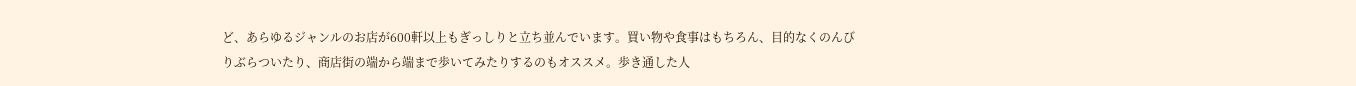ど、あらゆるジャンルのお店が600軒以上もぎっしりと立ち並んでいます。買い物や食事はもちろん、目的なくのんびりぶらついたり、商店街の端から端まで歩いてみたりするのもオススメ。歩き通した人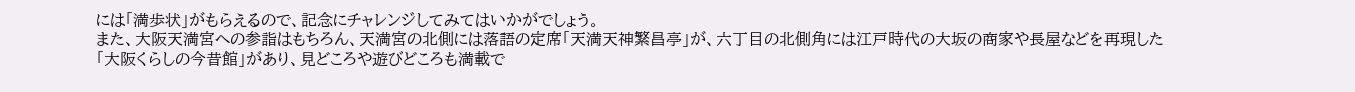には「満歩状」がもらえるので、記念にチャレンジしてみてはいかがでしょう。
また、大阪天満宮への参詣はもちろん、天満宮の北側には落語の定席「天満天神繁昌亭」が、六丁目の北側角には江戸時代の大坂の商家や長屋などを再現した「大阪くらしの今昔館」があり、見どころや遊びどころも満載で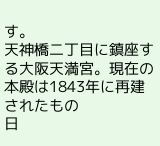す。
天神橋二丁目に鎮座する大阪天満宮。現在の本殿は1843年に再建されたもの
日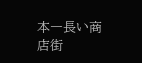本一長い商店街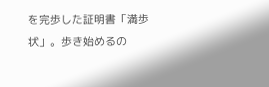を完歩した証明書「満歩状」。歩き始めるの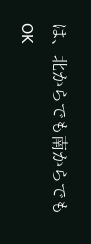は、北からでも南からでもOK